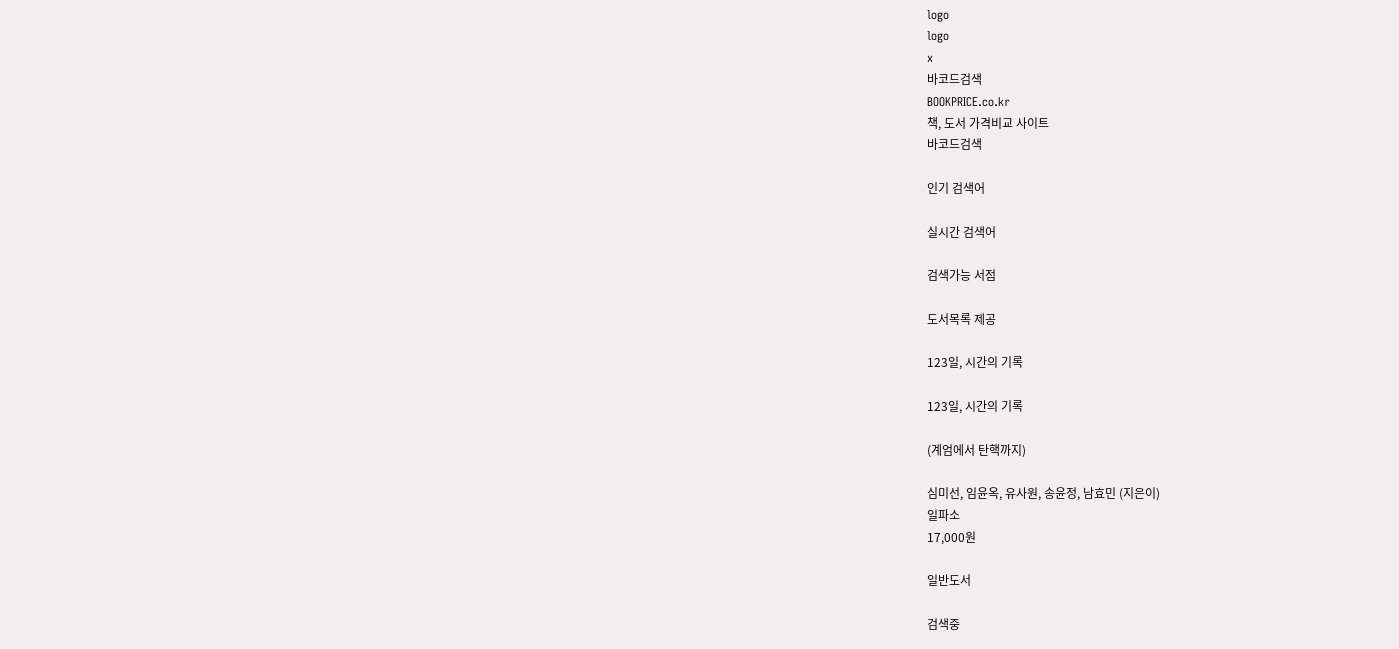logo
logo
x
바코드검색
BOOKPRICE.co.kr
책, 도서 가격비교 사이트
바코드검색

인기 검색어

실시간 검색어

검색가능 서점

도서목록 제공

123일, 시간의 기록

123일, 시간의 기록

(계엄에서 탄핵까지)

심미선, 임윤옥, 유사원, 송윤정, 남효민 (지은이)
일파소
17,000원

일반도서

검색중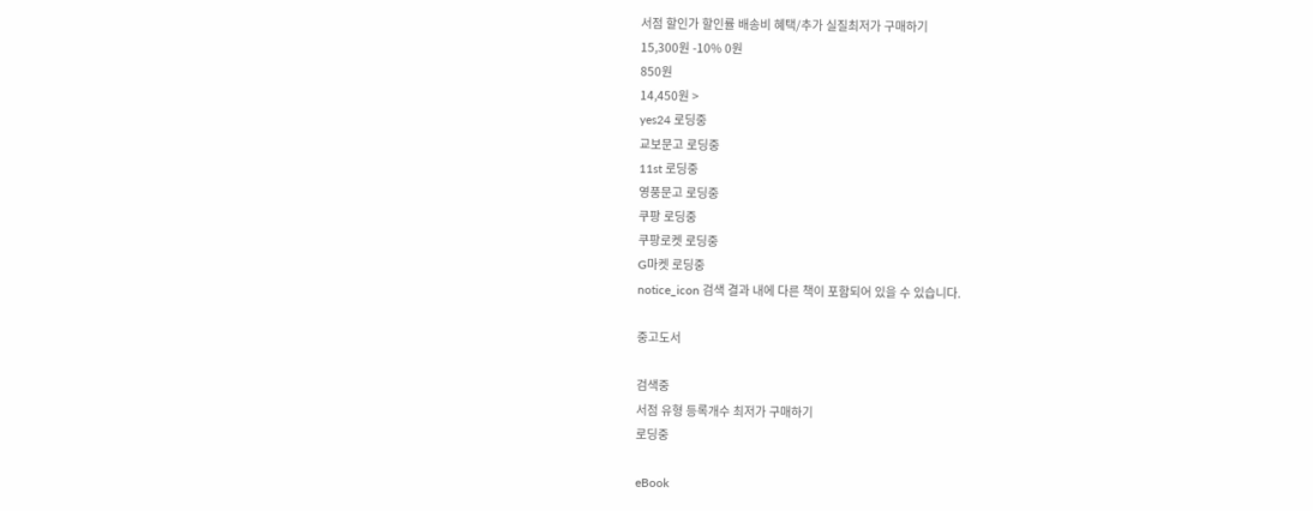서점 할인가 할인률 배송비 혜택/추가 실질최저가 구매하기
15,300원 -10% 0원
850원
14,450원 >
yes24 로딩중
교보문고 로딩중
11st 로딩중
영풍문고 로딩중
쿠팡 로딩중
쿠팡로켓 로딩중
G마켓 로딩중
notice_icon 검색 결과 내에 다른 책이 포함되어 있을 수 있습니다.

중고도서

검색중
서점 유형 등록개수 최저가 구매하기
로딩중

eBook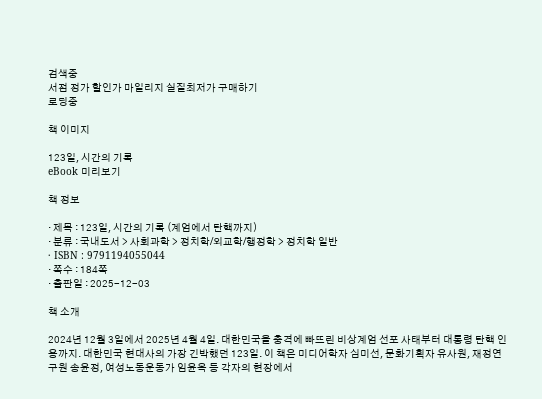검색중
서점 정가 할인가 마일리지 실질최저가 구매하기
로딩중

책 이미지

123일, 시간의 기록
eBook 미리보기

책 정보

· 제목 : 123일, 시간의 기록 (계엄에서 탄핵까지)
· 분류 : 국내도서 > 사회과학 > 정치학/외교학/행정학 > 정치학 일반
· ISBN : 9791194055044
· 쪽수 : 184쪽
· 출판일 : 2025-12-03

책 소개

2024년 12월 3일에서 2025년 4월 4일. 대한민국을 충격에 빠뜨린 비상계엄 선포 사태부터 대통령 탄핵 인용까지. 대한민국 현대사의 가장 긴박했던 123일. 이 책은 미디어학자 심미선, 문화기획자 유사원, 재정연구원 송윤정, 여성노동운동가 임윤옥 등 각자의 현장에서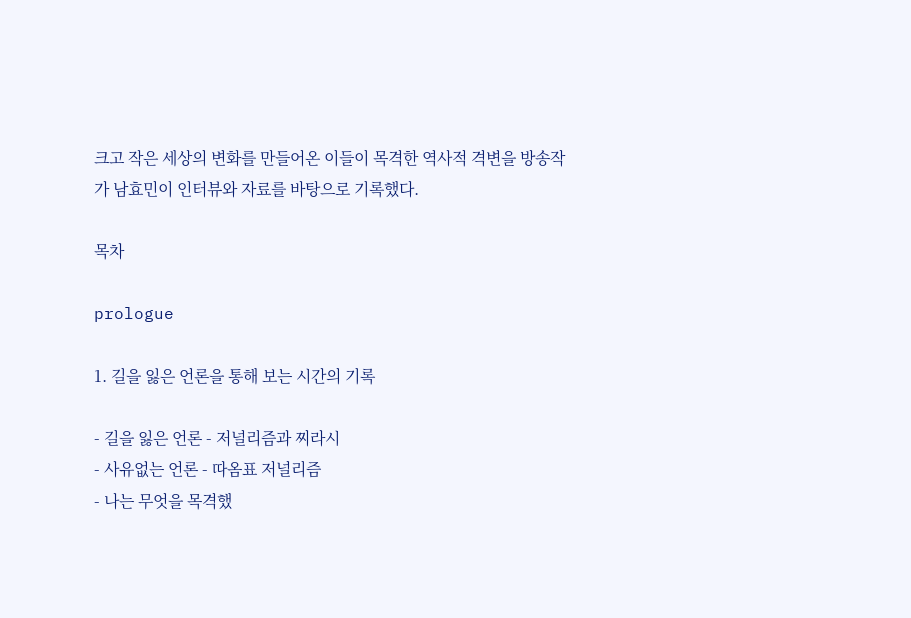크고 작은 세상의 변화를 만들어온 이들이 목격한 역사적 격변을 방송작가 남효민이 인터뷰와 자료를 바탕으로 기록했다.

목차

prologue

1. 길을 잃은 언론을 통해 보는 시간의 기록

- 길을 잃은 언론 - 저널리즘과 찌라시
- 사유없는 언론 - 따옴표 저널리즘
- 나는 무엇을 목격했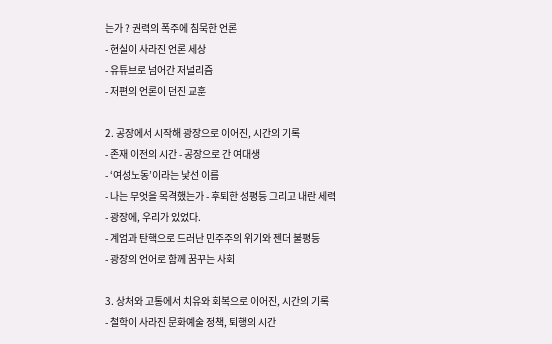는가 ? 권력의 폭주에 침묵한 언론
- 현실이 사라진 언론 세상
- 유튜브로 넘어간 저널리즘
- 저편의 언론이 던진 교훈

2. 공장에서 시작해 광장으로 이어진, 시간의 기록
- 존재 이전의 시간 - 공장으로 간 여대생
- ‘여성노동’이라는 낯선 이름
- 나는 무엇을 목격했는가 - 후퇴한 성평등 그리고 내란 세력
- 광장에, 우리가 있었다.
- 계엄과 탄핵으로 드러난 민주주의 위기와 젠더 불평등
- 광장의 언어로 함께 꿈꾸는 사회

3. 상처와 고통에서 치유와 회복으로 이어진, 시간의 기록
- 철학이 사라진 문화예술 정책, 퇴행의 시간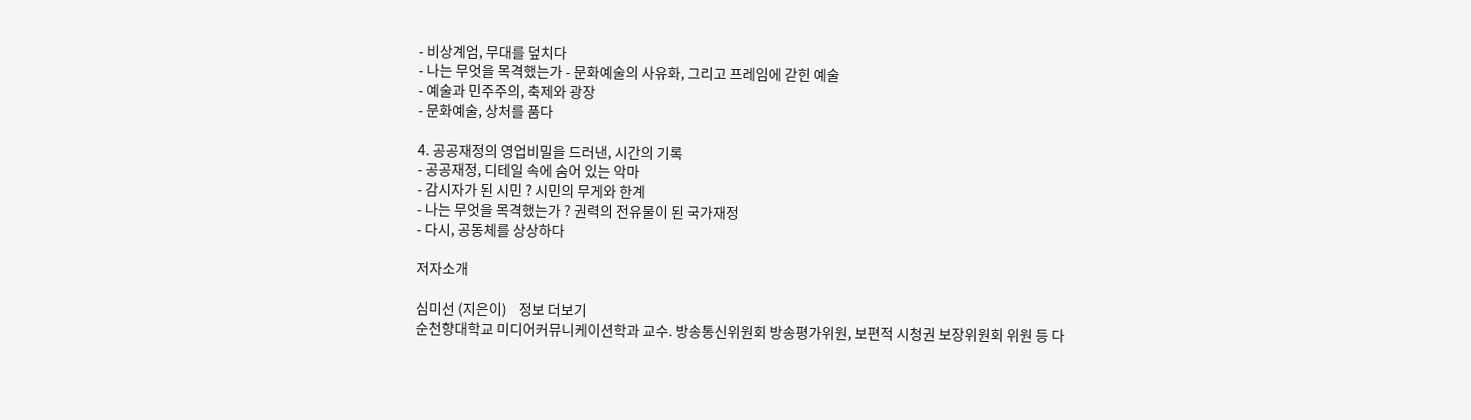- 비상계엄, 무대를 덮치다
- 나는 무엇을 목격했는가 - 문화예술의 사유화, 그리고 프레임에 갇힌 예술
- 예술과 민주주의, 축제와 광장
- 문화예술, 상처를 품다

4. 공공재정의 영업비밀을 드러낸, 시간의 기록
- 공공재정, 디테일 속에 숨어 있는 악마
- 감시자가 된 시민 ? 시민의 무게와 한계
- 나는 무엇을 목격했는가 ? 권력의 전유물이 된 국가재정
- 다시, 공동체를 상상하다

저자소개

심미선 (지은이)    정보 더보기
순천향대학교 미디어커뮤니케이션학과 교수. 방송통신위원회 방송평가위원, 보편적 시청권 보장위원회 위원 등 다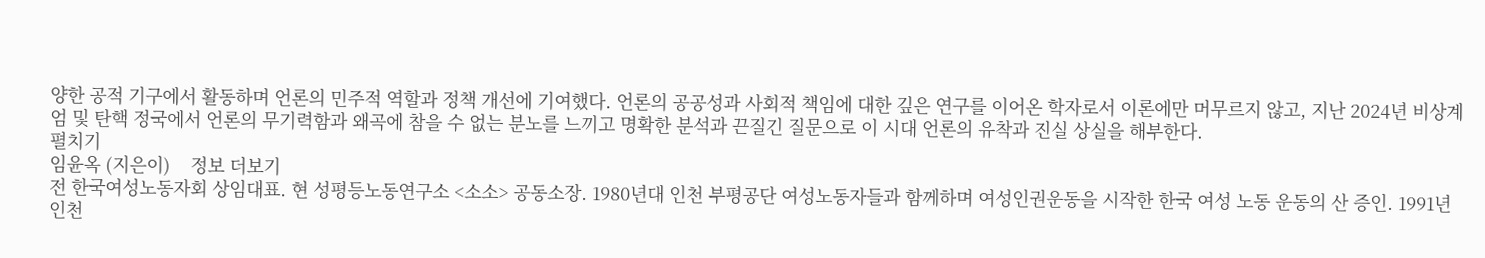양한 공적 기구에서 활동하며 언론의 민주적 역할과 정책 개선에 기여했다. 언론의 공공성과 사회적 책임에 대한 깊은 연구를 이어온 학자로서 이론에만 머무르지 않고, 지난 2024년 비상계엄 및 탄핵 정국에서 언론의 무기력함과 왜곡에 참을 수 없는 분노를 느끼고 명확한 분석과 끈질긴 질문으로 이 시대 언론의 유착과 진실 상실을 해부한다.
펼치기
임윤옥 (지은이)    정보 더보기
전 한국여성노동자회 상임대표. 현 성평등노동연구소 <소소> 공동소장. 1980년대 인천 부평공단 여성노동자들과 함께하며 여성인권운동을 시작한 한국 여성 노동 운동의 산 증인. 1991년 인천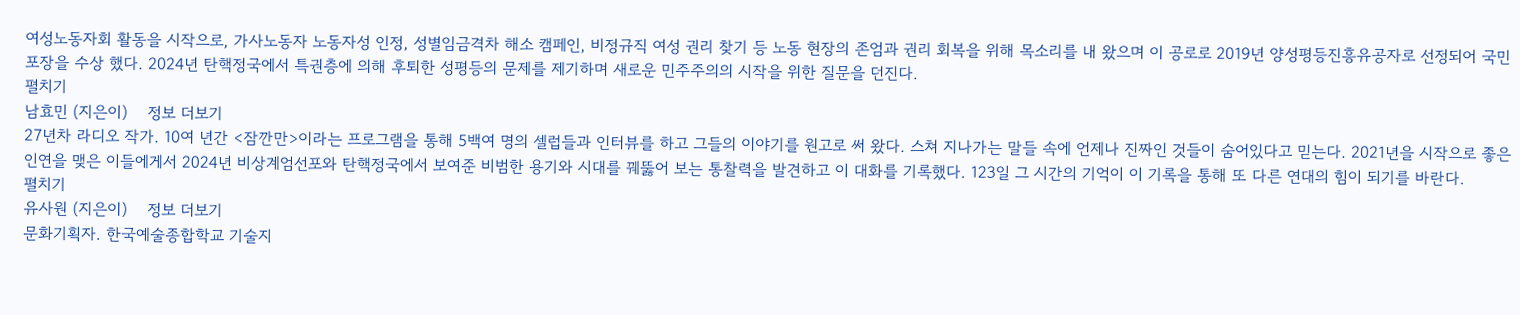여성노동자회 활동을 시작으로, 가사노동자 노동자성 인정, 성별임금격차 해소 캠페인, 비정규직 여성 권리 찾기 등 노동 현장의 존엄과 권리 회복을 위해 목소리를 내 왔으며 이 공로로 2019년 양성평등진흥유공자로 선정되어 국민포장을 수상 했다. 2024년 탄핵정국에서 특권층에 의해 후퇴한 성평등의 문제를 제기하며 새로운 민주주의의 시작을 위한 질문을 던진다.
펼치기
남효민 (지은이)    정보 더보기
27년차 라디오 작가. 10여 년간 <잠깐만>이라는 프로그램을 통해 5백여 명의 셀럽들과 인터뷰를 하고 그들의 이야기를 원고로 써 왔다. 스쳐 지나가는 말들 속에 언제나 진짜인 것들이 숨어있다고 믿는다. 2021년을 시작으로 좋은 인연을 맺은 이들에게서 2024년 비상계엄선포와 탄핵정국에서 보여준 비범한 용기와 시대를 꿰뚫어 보는 통찰력을 발견하고 이 대화를 기록했다. 123일 그 시간의 기억이 이 기록을 통해 또 다른 연대의 힘이 되기를 바란다.
펼치기
유사원 (지은이)    정보 더보기
문화기획자. 한국예술종합학교 기술지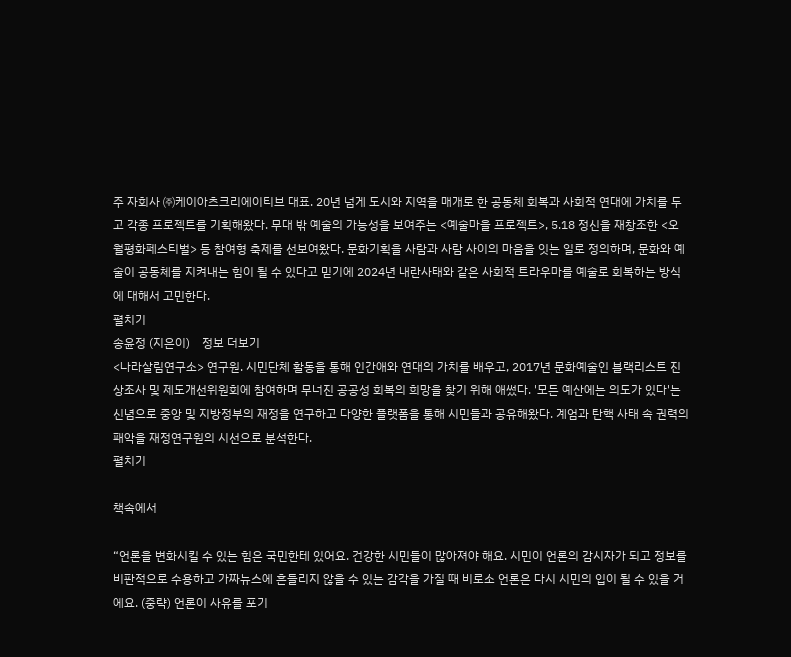주 자회사 ㈜케이아츠크리에이티브 대표. 20년 넘게 도시와 지역을 매개로 한 공동체 회복과 사회적 연대에 가치를 두고 각종 프로젝트를 기획해왔다. 무대 밖 예술의 가능성을 보여주는 <예술마을 프로젝트>, 5.18 정신을 재창조한 <오월평화페스티벌> 등 참여형 축제를 선보여왔다. 문화기획을 사람과 사람 사이의 마음을 잇는 일로 정의하며, 문화와 예술이 공동체를 지켜내는 힘이 될 수 있다고 믿기에 2024년 내란사태와 같은 사회적 트라우마를 예술로 회복하는 방식에 대해서 고민한다.
펼치기
송윤정 (지은이)    정보 더보기
<나라살림연구소> 연구원. 시민단체 활동을 통해 인간애와 연대의 가치를 배우고, 2017년 문화예술인 블랙리스트 진상조사 및 제도개선위원회에 참여하며 무너진 공공성 회복의 희망을 찾기 위해 애썼다. '모든 예산에는 의도가 있다'는 신념으로 중앙 및 지방정부의 재정을 연구하고 다양한 플랫폼을 통해 시민들과 공유해왔다. 계엄과 탄핵 사태 속 권력의 패악을 재정연구원의 시선으로 분석한다.
펼치기

책속에서

“언론을 변화시킬 수 있는 힘은 국민한테 있어요. 건강한 시민들이 많아져야 해요. 시민이 언론의 감시자가 되고 정보를 비판적으로 수용하고 가짜뉴스에 흔들리지 않을 수 있는 감각을 가질 때 비로소 언론은 다시 시민의 입이 될 수 있을 거에요. (중략) 언론이 사유를 포기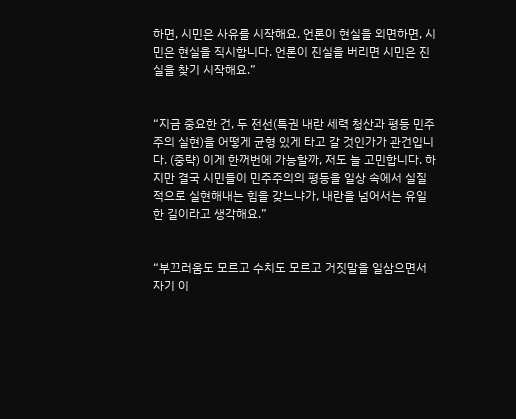하면, 시민은 사유를 시작해요. 언론이 현실을 외면하면, 시민은 현실을 직시합니다. 언론이 진실을 버리면 시민은 진실을 찾기 시작해요.”


“지금 중요한 건, 두 전선(특권 내란 세력 청산과 평등 민주주의 실현)을 어떻게 균형 있게 타고 갈 것인가가 관건입니다. (중략) 이게 한꺼번에 가능할까, 저도 늘 고민합니다. 하지만 결국 시민들이 민주주의의 평등을 일상 속에서 실질적으로 실현해내는 힘을 갖느냐가, 내란을 넘어서는 유일한 길이라고 생각해요.”


“부끄러움도 모르고 수치도 모르고 거짓말을 일삼으면서 자기 이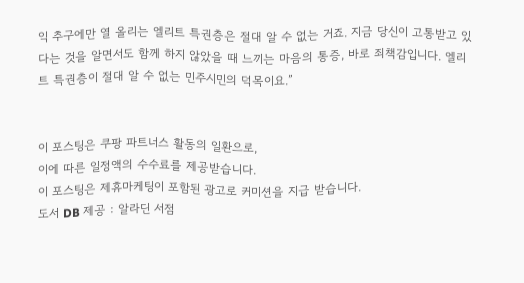익 추구에만 열 올리는 엘리트 특권층은 절대 알 수 없는 거죠. 지금 당신이 고통받고 있다는 것을 알면서도 함께 하지 않았을 때 느끼는 마음의 통증, 바로 죄책감입니다. 엘리트 특권층이 절대 알 수 없는 민주시민의 덕목이요.”


이 포스팅은 쿠팡 파트너스 활동의 일환으로,
이에 따른 일정액의 수수료를 제공받습니다.
이 포스팅은 제휴마케팅이 포함된 광고로 커미션을 지급 받습니다.
도서 DB 제공 : 알라딘 서점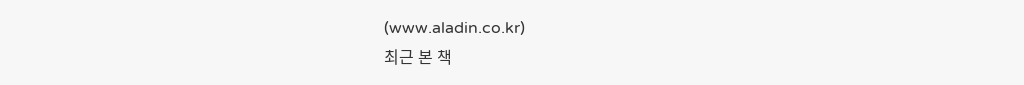(www.aladin.co.kr)
최근 본 책